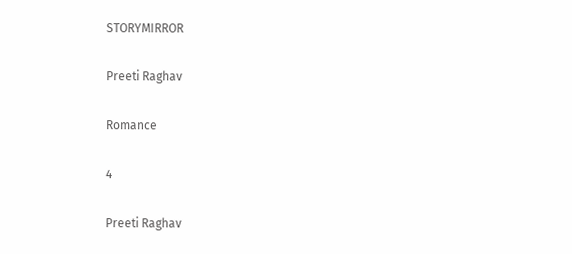STORYMIRROR

Preeti Raghav

Romance

4

Preeti Raghav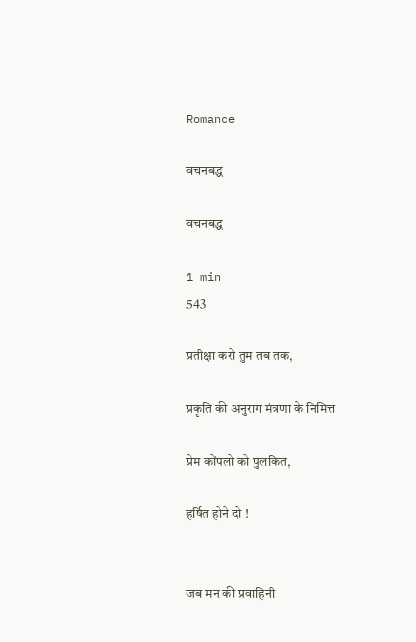Romance

वचनबद्ध

वचनबद्ध

1 min
543

प्रतीक्षा करो तुम तब तक,

प्रकृति की अनुराग मंत्रणा के निमित्त

प्रेम कोंपलो को पुलकित,

हर्षित होने दो !


जब मन की प्रवाहिनी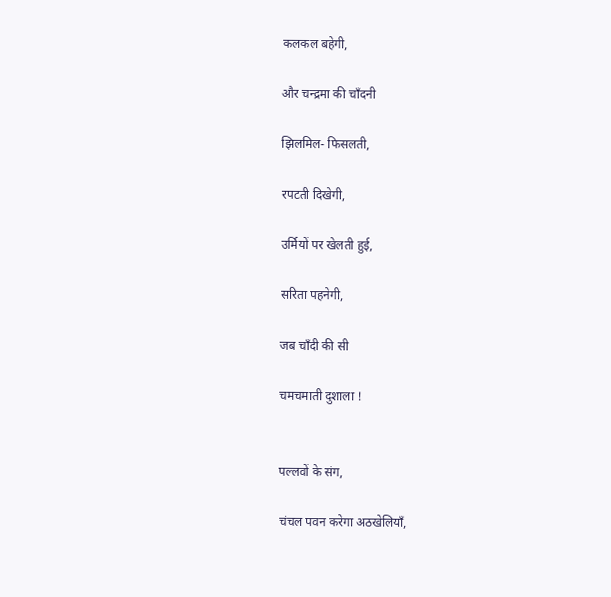कलकल बहेगी,

और चन्द्रमा की चाँदनी

झिलमिल- फिसलती,

रपटती दिखेगी,

उर्मियों पर खेलती हुई,

सरिता पहनेगी,

जब चाँदी की सी

चमचमाती दुशाला !


पल्लवों के संग,

चंचल पवन करेगा अठखेलियाँ,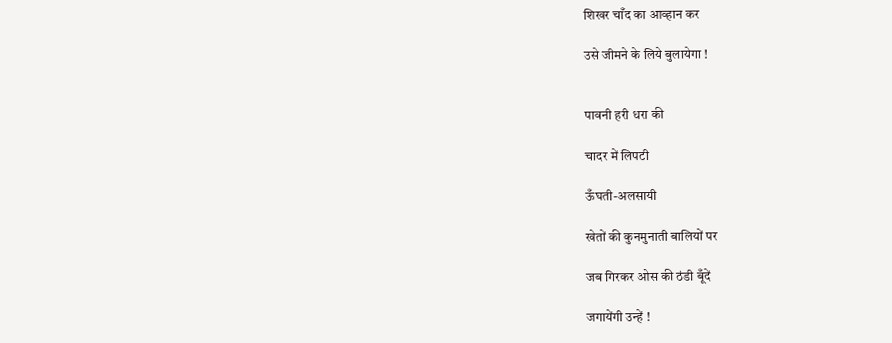शिखर चाँद का आव्हान कर

उसे जीमने के लिये बुलायेगा !


पावनी हरी धरा की

चादर में लिपटी

ऊँघती-अलसायी

खेतों की कुनमुनाती बालियों पर

जब गिरकर ओस की ठंडी बूँदें

जगायेंगी उन्हें !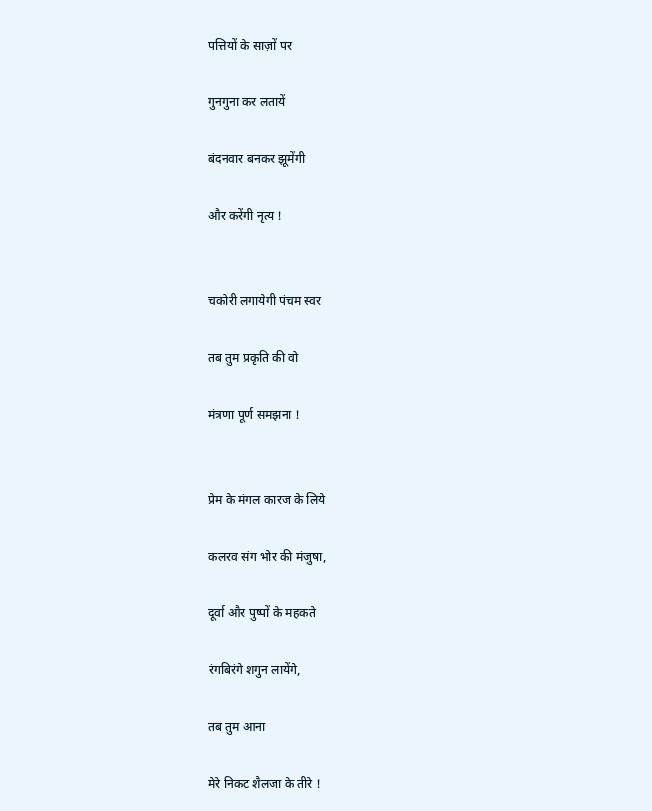पत्तियों के साज़ों पर

गुनगुना कर लतायें

बंदनवार बनकर झूमेंगी

और करेंगी नृत्य !


चकोरी लगायेगी पंचम स्वर

तब तुम प्रकृति की वो

मंत्रणा पूर्ण समझना !


प्रेम के मंगल कारज के लिये

कलरव संग भोर की मंजुषा,

दूर्वा और पुष्पों के महकते

रंगबिरंगे शगुन लायेंगे,

तब तुम आना

मेरे निकट शैलजा के तीरे !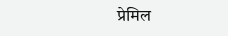प्रेमिल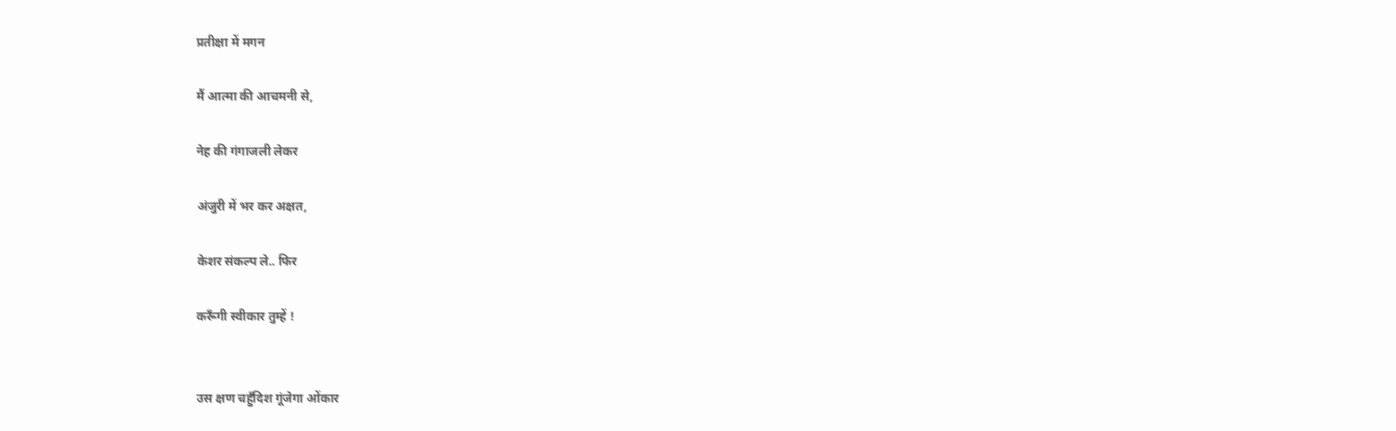प्रतीक्षा में मगन

मैं आत्मा की आचमनी से,

नेह की गंगाजली लेकर

अंजुरी में भर कर अक्षत,

केशर संकल्प ले.. फिर

करूँगी स्वीकार तुम्हें !


उस क्षण चहुँदिश गूंजेगा ओंकार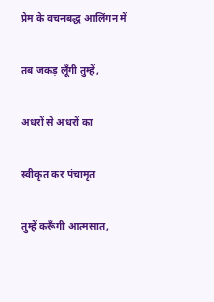प्रेम के वचनबद्ध आलिंगन में

तब जकड़ लूँगी तुम्हें,

अधरों से अधरों का

स्वीकृत कर पंचामृत

तुम्हें करूँगी आत्मसात,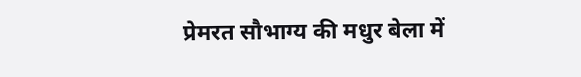प्रेमरत सौभाग्य की मधुर बेला में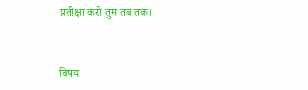प्रतीक्षा करो तुम तब तक।


विषय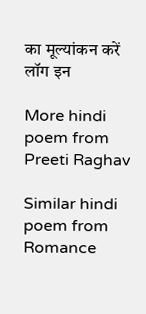का मूल्यांकन करें
लॉग इन

More hindi poem from Preeti Raghav

Similar hindi poem from Romance